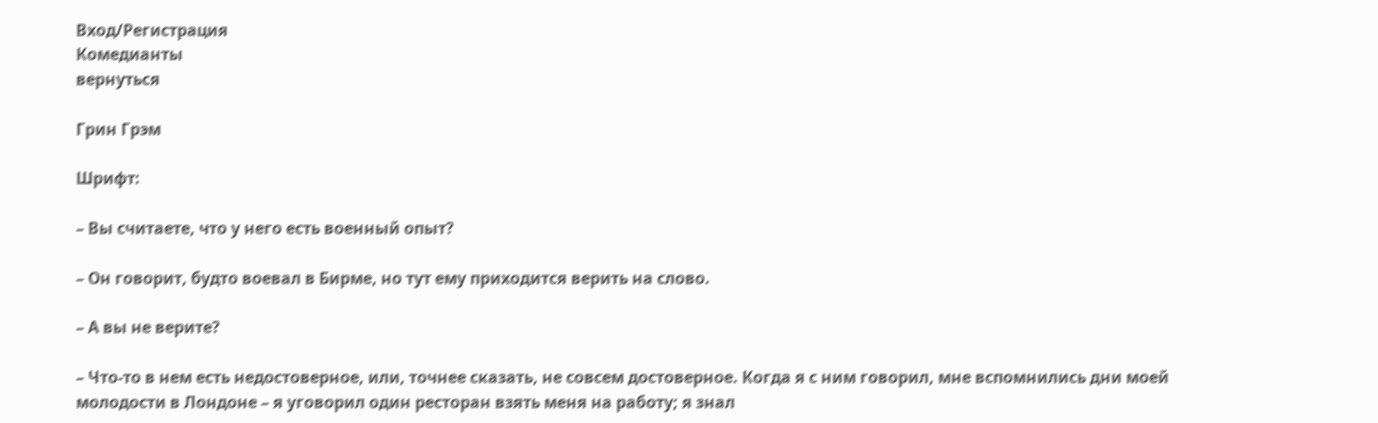Вход/Регистрация
Комедианты
вернуться

Грин Грэм

Шрифт:

– Вы считаете, что у него есть военный опыт?

– Он говорит, будто воевал в Бирме, но тут ему приходится верить на слово.

– А вы не верите?

– Что-то в нем есть недостоверное, или, точнее сказать, не совсем достоверное. Когда я с ним говорил, мне вспомнились дни моей молодости в Лондоне – я уговорил один ресторан взять меня на работу; я знал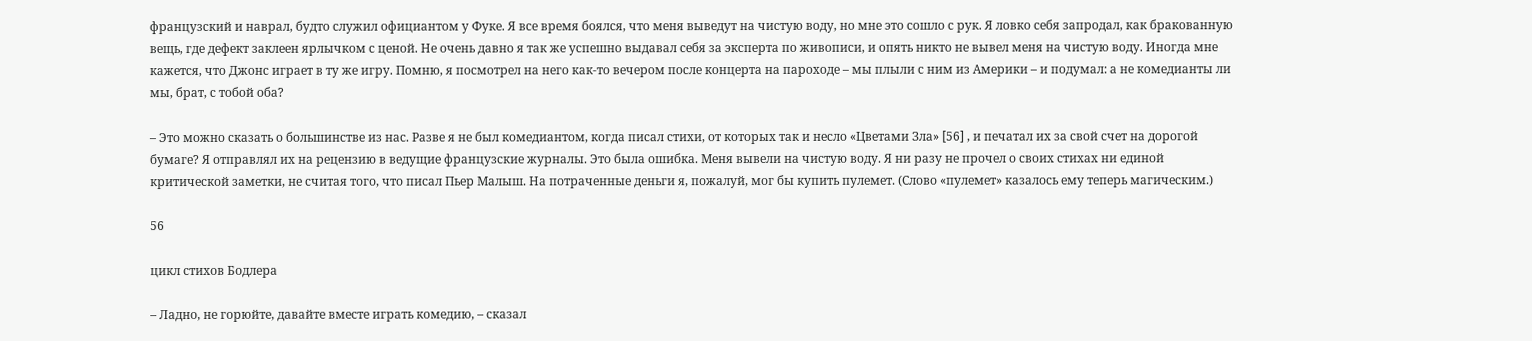французский и наврал, будто служил официантом у Фуке. Я все время боялся, что меня выведут на чистую воду, но мне это сошло с рук. Я ловко себя запродал, как бракованную вещь, где дефект заклеен ярлычком с ценой. Не очень давно я так же успешно выдавал себя за эксперта по живописи, и опять никто не вывел меня на чистую воду. Иногда мне кажется, что Джонс играет в ту же игру. Помню, я посмотрел на него как-то вечером после концерта на пароходе – мы плыли с ним из Америки – и подумал: а не комедианты ли мы, брат, с тобой оба?

– Это можно сказать о большинстве из нас. Разве я не был комедиантом, когда писал стихи, от которых так и несло «Цветами Зла» [56] , и печатал их за свой счет на дорогой бумаге? Я отправлял их на рецензию в ведущие французские журналы. Это была ошибка. Меня вывели на чистую воду. Я ни разу не прочел о своих стихах ни единой критической заметки, не считая того, что писал Пьер Малыш. На потраченные деньги я, пожалуй, мог бы купить пулемет. (Слово «пулемет» казалось ему теперь магическим.)

56

цикл стихов Бодлера

– Ладно, не горюйте, давайте вместе играть комедию, – сказал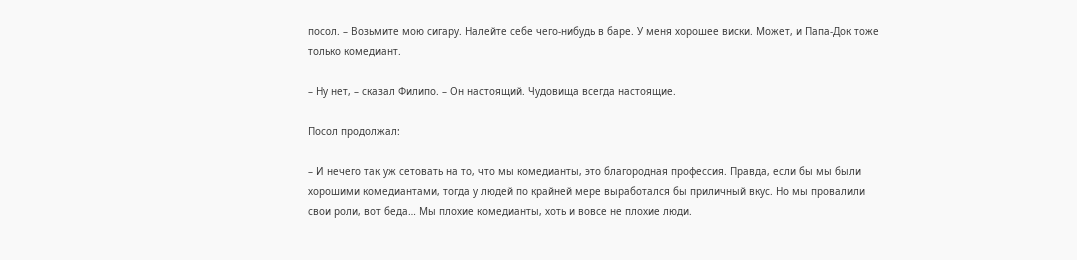посол. – Возьмите мою сигару. Налейте себе чего-нибудь в баре. У меня хорошее виски. Может, и Папа-Док тоже только комедиант.

– Ну нет, – сказал Филипо. – Он настоящий. Чудовища всегда настоящие.

Посол продолжал:

– И нечего так уж сетовать на то, что мы комедианты, это благородная профессия. Правда, если бы мы были хорошими комедиантами, тогда у людей по крайней мере выработался бы приличный вкус. Но мы провалили свои роли, вот беда… Мы плохие комедианты, хоть и вовсе не плохие люди.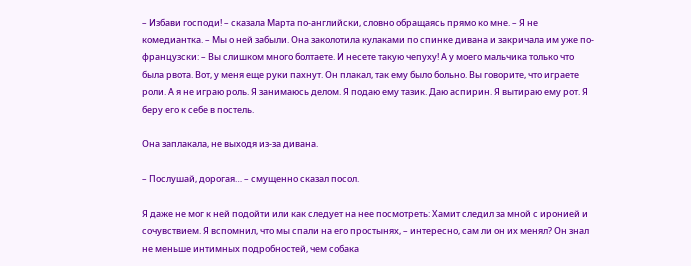– Избави господи! – сказала Марта по-английски, словно обращаясь прямо ко мне. – Я не комедиантка. – Мы о ней забыли. Она заколотила кулаками по спинке дивана и закричала им уже по-французски: – Вы слишком много болтаете. И несете такую чепуху! А у моего мальчика только что была рвота. Вот, у меня еще руки пахнут. Он плакал, так ему было больно. Вы говорите, что играете роли. А я не играю роль. Я занимаюсь делом. Я подаю ему тазик. Даю аспирин. Я вытираю ему рот. Я беру его к себе в постель.

Она заплакала, не выходя из-за дивана.

– Послушай, дорогая… – смущенно сказал посол.

Я даже не мог к ней подойти или как следует на нее посмотреть: Хамит следил за мной с иронией и сочувствием. Я вспомнил, что мы спали на его простынях, – интересно, сам ли он их менял? Он знал не меньше интимных подробностей, чем собака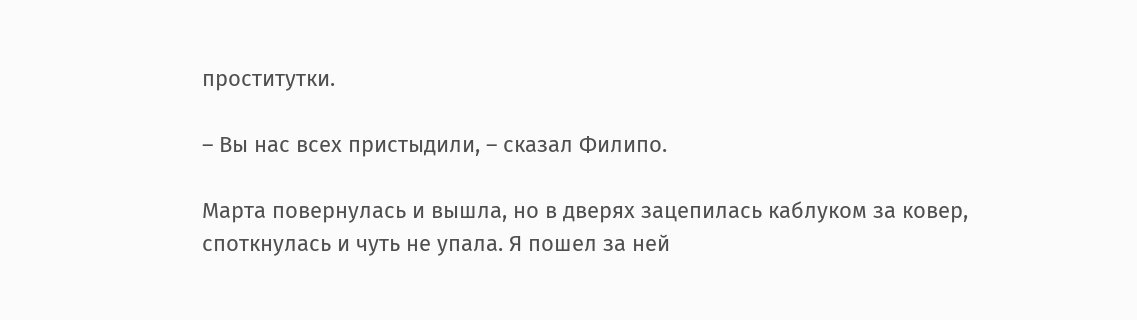проститутки.

– Вы нас всех пристыдили, – сказал Филипо.

Марта повернулась и вышла, но в дверях зацепилась каблуком за ковер, споткнулась и чуть не упала. Я пошел за ней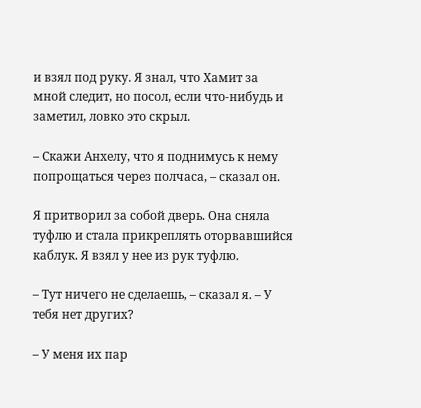и взял под руку. Я знал, что Хамит за мной следит, но посол, если что-нибудь и заметил, ловко это скрыл.

– Скажи Анхелу, что я поднимусь к нему попрощаться через полчаса, – сказал он.

Я притворил за собой дверь. Она сняла туфлю и стала прикреплять оторвавшийся каблук. Я взял у нее из рук туфлю.

– Тут ничего не сделаешь, – сказал я. – У тебя нет других?

– У меня их пар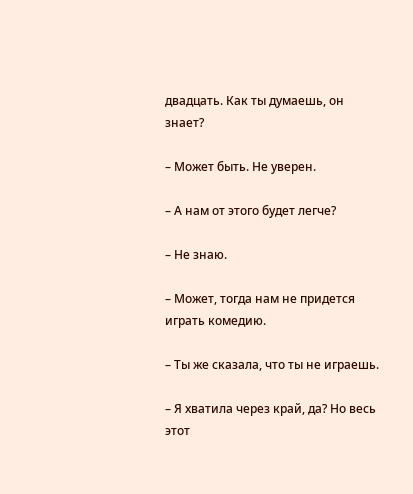двадцать. Как ты думаешь, он знает?

– Может быть. Не уверен.

– А нам от этого будет легче?

– Не знаю.

– Может, тогда нам не придется играть комедию.

– Ты же сказала, что ты не играешь.

– Я хватила через край, да? Но весь этот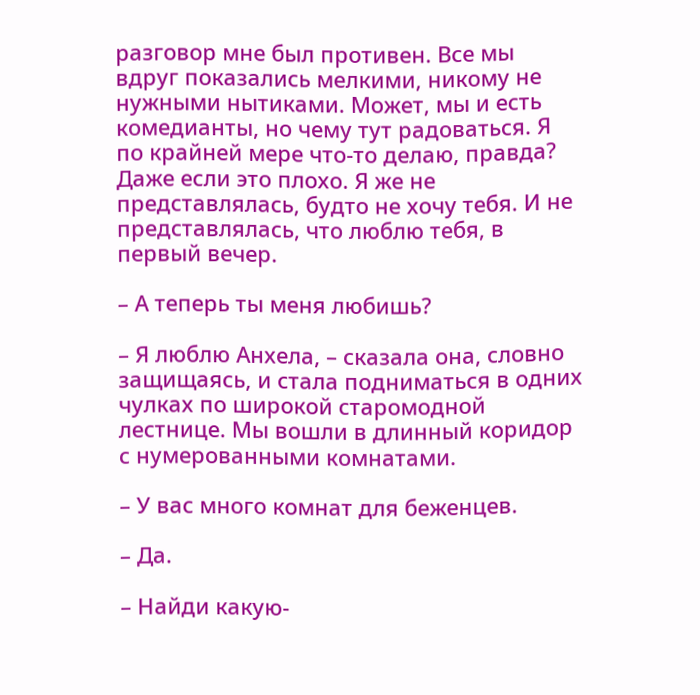разговор мне был противен. Все мы вдруг показались мелкими, никому не нужными нытиками. Может, мы и есть комедианты, но чему тут радоваться. Я по крайней мере что-то делаю, правда? Даже если это плохо. Я же не представлялась, будто не хочу тебя. И не представлялась, что люблю тебя, в первый вечер.

– А теперь ты меня любишь?

– Я люблю Анхела, – сказала она, словно защищаясь, и стала подниматься в одних чулках по широкой старомодной лестнице. Мы вошли в длинный коридор с нумерованными комнатами.

– У вас много комнат для беженцев.

– Да.

– Найди какую-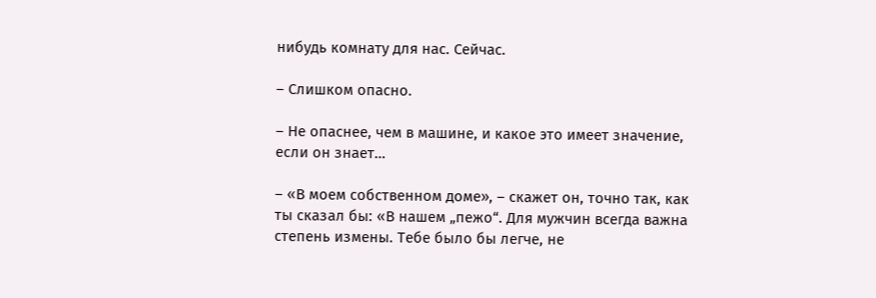нибудь комнату для нас. Сейчас.

– Слишком опасно.

– Не опаснее, чем в машине, и какое это имеет значение, если он знает…

– «В моем собственном доме», – скажет он, точно так, как ты сказал бы: «В нашем „пежо“. Для мужчин всегда важна степень измены. Тебе было бы легче, не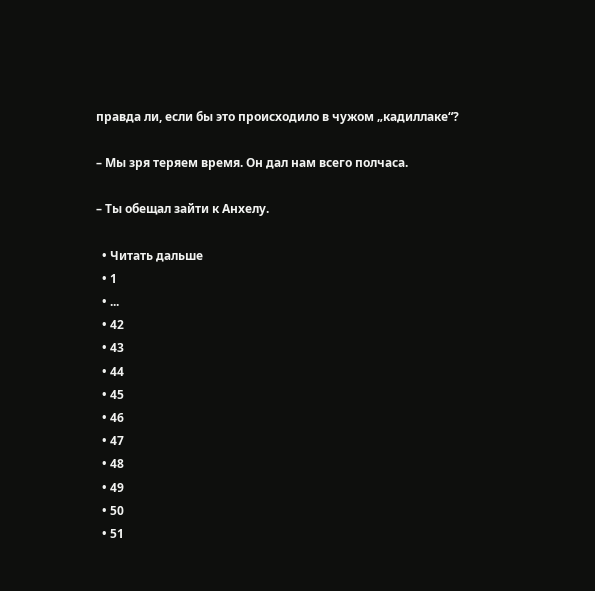правда ли, если бы это происходило в чужом „кадиллаке“?

– Мы зря теряем время. Он дал нам всего полчаса.

– Ты обещал зайти к Анхелу.

  • Читать дальше
  • 1
  • ...
  • 42
  • 43
  • 44
  • 45
  • 46
  • 47
  • 48
  • 49
  • 50
  • 51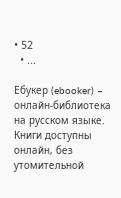• 52
  • ...

Ебукер (ebooker) – онлайн-библиотека на русском языке. Книги доступны онлайн, без утомительной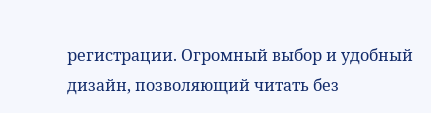регистрации. Огромный выбор и удобный дизайн, позволяющий читать без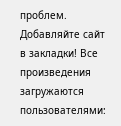проблем. Добавляйте сайт в закладки! Все произведения загружаются пользователями: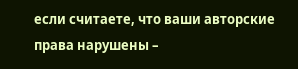если считаете, что ваши авторские права нарушены –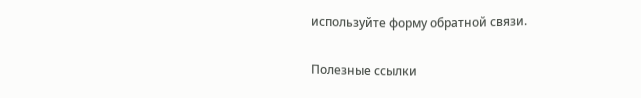используйте форму обратной связи.

Полезные ссылки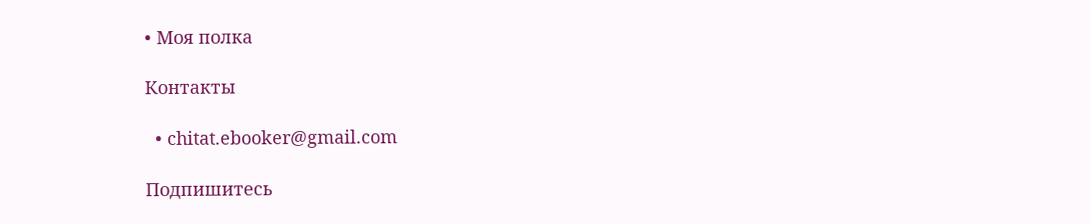• Моя полка

Контакты

  • chitat.ebooker@gmail.com

Подпишитесь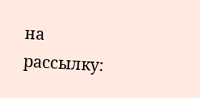на рассылку: